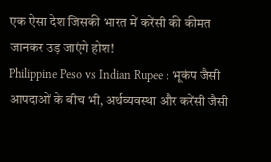एक ऐसा देश जिसकी भारत में करेंसी की कीमत जानकर उड़ जाएंगे होश!
Philippine Peso vs Indian Rupee : भूकंप जैसी आपदाओं के बीच भी, अर्थव्यवस्था और करेंसी जैसी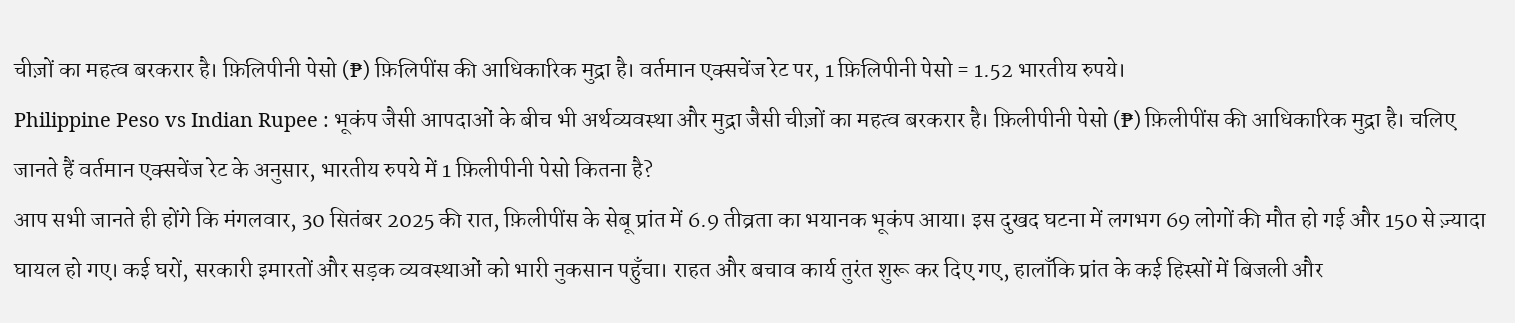चीज़ों का महत्व बरकरार है। फ़िलिपीनी पेसो (₱) फ़िलिपींस की आधिकारिक मुद्रा है। वर्तमान एक्सचेंज रेट पर, 1 फ़िलिपीनी पेसो = 1.52 भारतीय रुपये।
Philippine Peso vs Indian Rupee : भूकंप जैसी आपदाओं के बीच भी अर्थव्यवस्था और मुद्रा जैसी चीज़ों का महत्व बरकरार है। फ़िलीपीनी पेसो (₱) फ़िलीपींस की आधिकारिक मुद्रा है। चलिए जानते हैं वर्तमान एक्सचेंज रेट के अनुसार, भारतीय रुपये में 1 फ़िलीपीनी पेसो कितना है?
आप सभी जानते ही होंगे कि मंगलवार, 30 सितंबर 2025 की रात, फ़िलीपींस के सेबू प्रांत में 6.9 तीव्रता का भयानक भूकंप आया। इस दुखद घटना में लगभग 69 लोगों की मौत हो गई और 150 से ज़्यादा घायल हो गए। कई घरों, सरकारी इमारतों और सड़क व्यवस्थाओं को भारी नुकसान पहुँचा। राहत और बचाव कार्य तुरंत शुरू कर दिए गए, हालाँकि प्रांत के कई हिस्सों में बिजली और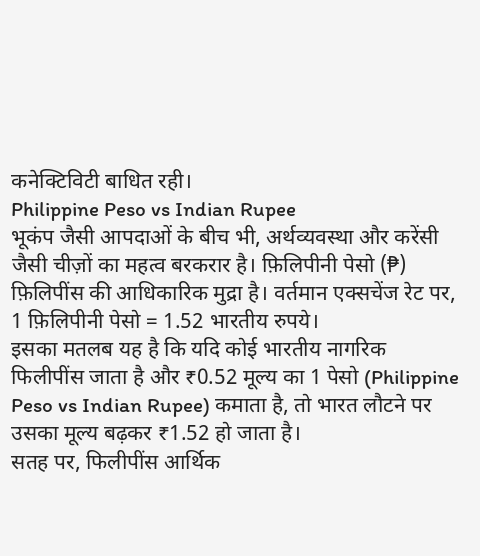कनेक्टिविटी बाधित रही।
Philippine Peso vs Indian Rupee
भूकंप जैसी आपदाओं के बीच भी, अर्थव्यवस्था और करेंसी जैसी चीज़ों का महत्व बरकरार है। फ़िलिपीनी पेसो (₱) फ़िलिपींस की आधिकारिक मुद्रा है। वर्तमान एक्सचेंज रेट पर, 1 फ़िलिपीनी पेसो = 1.52 भारतीय रुपये।
इसका मतलब यह है कि यदि कोई भारतीय नागरिक फिलीपींस जाता है और ₹0.52 मूल्य का 1 पेसो (Philippine Peso vs Indian Rupee) कमाता है, तो भारत लौटने पर उसका मूल्य बढ़कर ₹1.52 हो जाता है।
सतह पर, फिलीपींस आर्थिक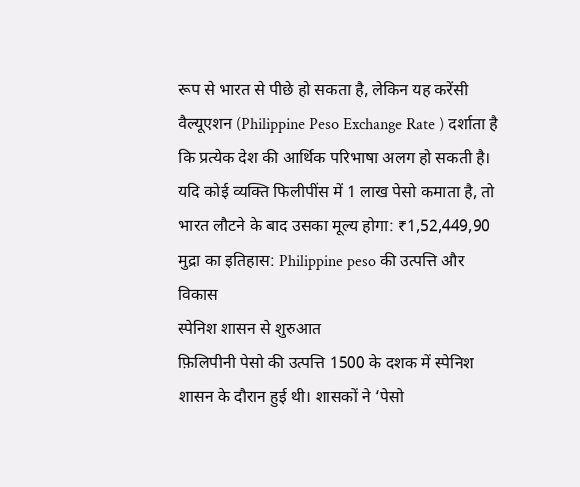रूप से भारत से पीछे हो सकता है, लेकिन यह करेंसी वैल्यूएशन (Philippine Peso Exchange Rate ) दर्शाता है कि प्रत्येक देश की आर्थिक परिभाषा अलग हो सकती है।
यदि कोई व्यक्ति फिलीपींस में 1 लाख पेसो कमाता है, तो भारत लौटने के बाद उसका मूल्य होगा: ₹1,52,449,90
मुद्रा का इतिहास: Philippine peso की उत्पत्ति और विकास
स्पेनिश शासन से शुरुआत
फ़िलिपीनी पेसो की उत्पत्ति 1500 के दशक में स्पेनिश शासन के दौरान हुई थी। शासकों ने ‘पेसो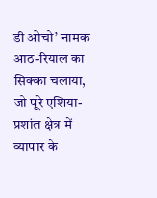डी ओचो’ नामक आठ-रियाल का सिक्का चलाया, जो पूरे एशिया-प्रशांत क्षेत्र में व्यापार के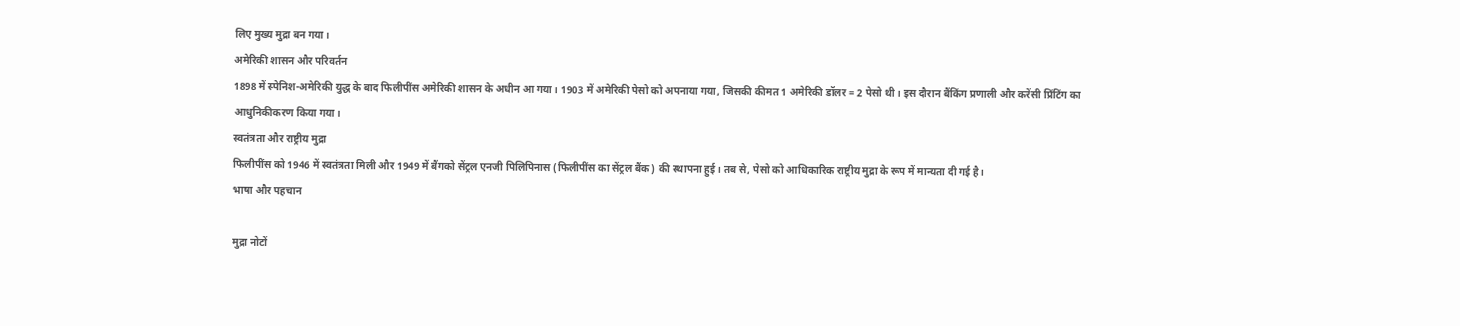लिए मुख्य मुद्रा बन गया।
अमेरिकी शासन और परिवर्तन
1898 में स्पेनिश-अमेरिकी युद्ध के बाद फिलीपींस अमेरिकी शासन के अधीन आ गया। 1903 में अमेरिकी पेसो को अपनाया गया, जिसकी कीमत 1 अमेरिकी डॉलर = 2 पेसो थी। इस दौरान बैंकिंग प्रणाली और करेंसी प्रिंटिंग का आधुनिकीकरण किया गया।
स्वतंत्रता और राष्ट्रीय मुद्रा
फिलीपींस को 1946 में स्वतंत्रता मिली और 1949 में बैंगको सेंट्रल एनजी पिलिपिनास (फिलीपींस का सेंट्रल बैंक) की स्थापना हुई। तब से, पेसो को आधिकारिक राष्ट्रीय मुद्रा के रूप में मान्यता दी गई है।
भाषा और पहचान

मुद्रा नोटों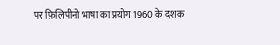पर फ़िलिपीनो भाषा का प्रयोग 1960 के दशक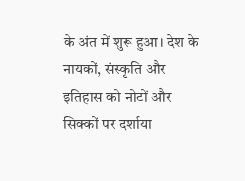के अंत में शुरू हुआ। देश के नायकों, संस्कृति और इतिहास को नोटों और सिक्कों पर दर्शाया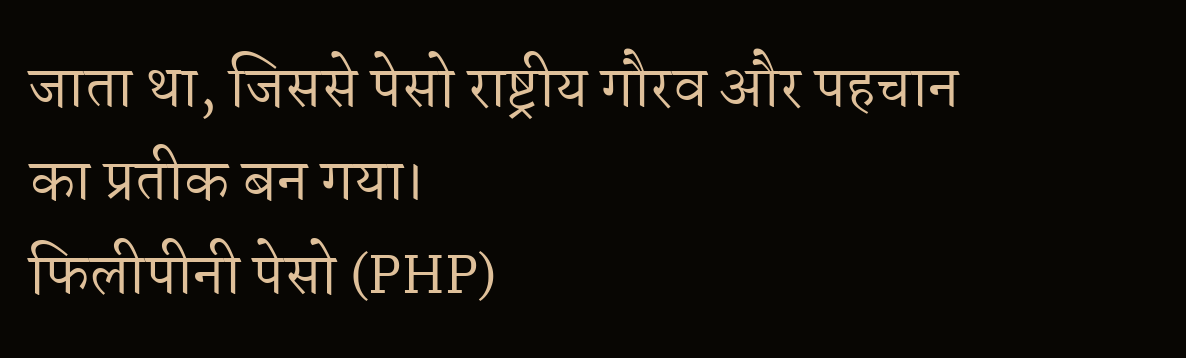जाता था, जिससे पेसो राष्ट्रीय गौरव और पहचान का प्रतीक बन गया।
फिलीपीनी पेसो (PHP)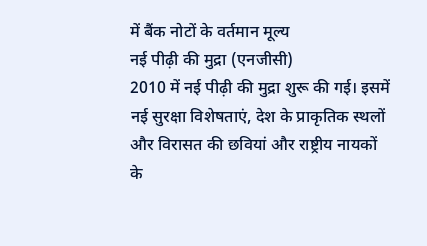में बैंक नोटों के वर्तमान मूल्य
नई पीढ़ी की मुद्रा (एनजीसी)
2010 में नई पीढ़ी की मुद्रा शुरू की गई। इसमें नई सुरक्षा विशेषताएं, देश के प्राकृतिक स्थलों और विरासत की छवियां और राष्ट्रीय नायकों के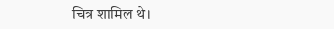चित्र शामिल थे।